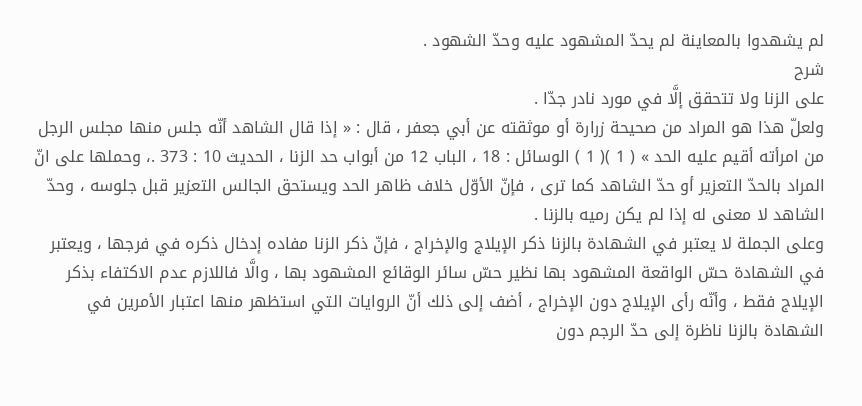لم يشهدوا بالمعاينة لم يحدّ المشهود عليه وحدّ الشهود .
شرح
على الزنا ولا تتحقق إلَّا في مورد نادر جدّا .
ولعلّ هذا هو المراد من صحيحة زرارة أو موثقته عن أبي جعفر ، قال : « إذا قال الشاهد أنّه جلس منها مجلس الرجل من امرأته أقيم عليه الحد » ( 1 )( 1 ) الوسائل : 18 ، الباب 12 من أبواب حد الزنا ، الحديث 10 : 373 .، وحملها على انّ المراد بالحدّ التعزير أو حدّ الشاهد كما ترى ، فإنّ الأوّل خلاف ظاهر الحد ويستحق الجالس التعزير قبل جلوسه ، وحدّ الشاهد لا معنى له إذا لم يكن رميه بالزنا .
وعلى الجملة لا يعتبر في الشهادة بالزنا ذكر الإيلاج والإخراج ، فإنّ ذكر الزنا مفاده إدخال ذكره في فرجها ، ويعتبر في الشهادة حسّ الواقعة المشهود بها نظير حسّ سائر الوقائع المشهود بها ، والَّا فاللازم عدم الاكتفاء بذكر الإيلاج فقط ، وأنّه رأى الإيلاج دون الإخراج ، أضف إلى ذلك أنّ الروايات التي استظهر منها اعتبار الأمرين في الشهادة بالزنا ناظرة إلى حدّ الرجم دون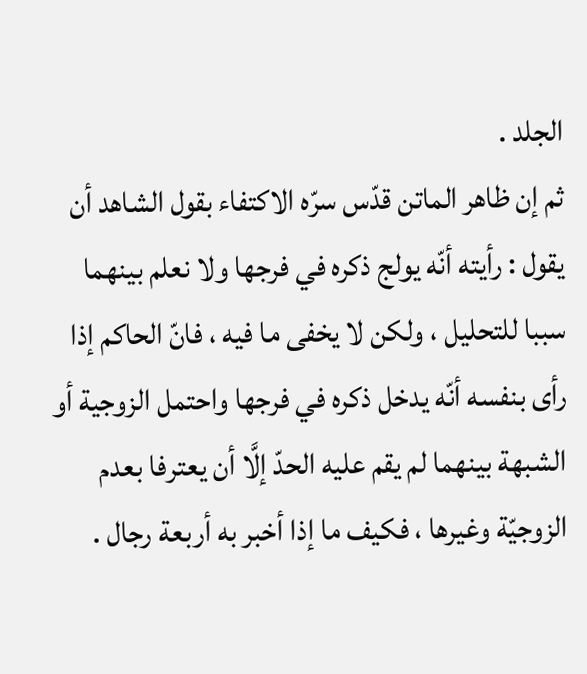الجلد .
ثم إن ظاهر الماتن قدّس سرّه الاكتفاء بقول الشاهد أن يقول : رأيته أنّه يولج ذكره في فرجها ولا نعلم بينهما سببا للتحليل ، ولكن لا يخفى ما فيه ، فانّ الحاكم إذا رأى بنفسه أنّه يدخل ذكره في فرجها واحتمل الزوجية أو الشبهة بينهما لم يقم عليه الحدّ إلَّا أن يعترفا بعدم الزوجيّة وغيرها ، فكيف ما إذا أخبر به أربعة رجال .